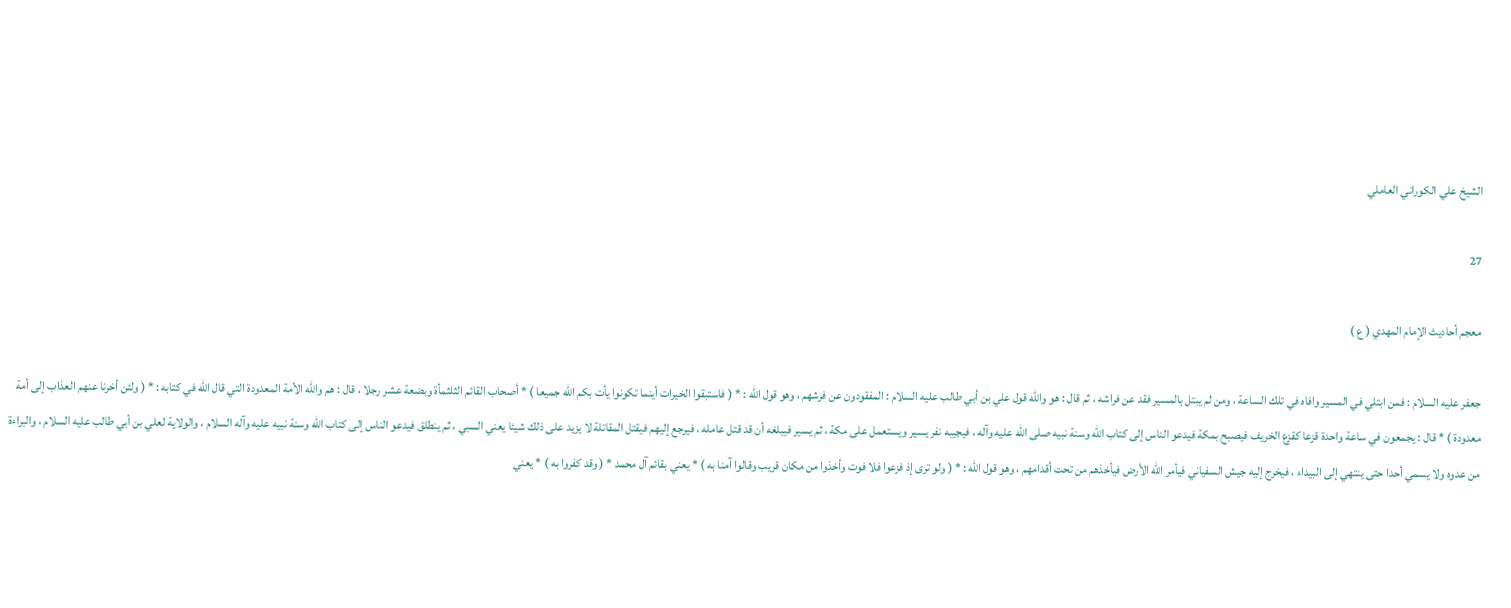الشيخ علي الكوراني العاملي

27

معجم أحاديث الإمام المهدي ( ع )

جعفر عليه السلام : فمن ابتلي في المسير وافاه في تلك الساعة ، ومن لم يبتل بالمسير فقد عن فراشه ، ثم قال : هو والله قول علي بن أبي طالب عليه السلام : المفقودون عن فرشهم ، وهو قول الله : * ( فاستبقوا الخيرات أينما تكونوا يأت بكم الله جميعا ) * أصحاب القائم الثلثمأة وبضعة عشر رجلا ، قال : هم والله الأمة المعدودة التي قال الله في كتابه : * ( ولئن أخرنا عنهم العذاب إلى أمة معدودة ) * قال : يجمعون في ساعة واحدة قزعا كقزع الخريف فيصبح بمكة فيدعو الناس إلى كتاب الله وسنة نبيه صلى الله عليه وآله ، فيجيبه نفر يسير ويستعمل على مكة ، ثم يسير فيبلغه أن قد قتل عامله ، فيرجع إليهم فيقتل المقاتلة لا يزيد على ذلك شيئا يعني السبي ، ثم ينطلق فيدعو الناس إلى كتاب الله وسنة نبيه عليه وآله السلام ، والولاية لعلي بن أبي طالب عليه السلام ، والبراءة من عدوه ولا يسمي أحدا حتى ينتهي إلى البيداء ، فيخرج إليه جيش السفياني فيأمر الله الأرض فيأخذهم من تحت أقدامهم ، وهو قول الله : * ( ولو ترى إذ فزعوا فلا فوت وأخذوا من مكان قريب وقالوا آمنا به ) * يعني بقائم آل محمد * ( وقد كفروا به ) * يعني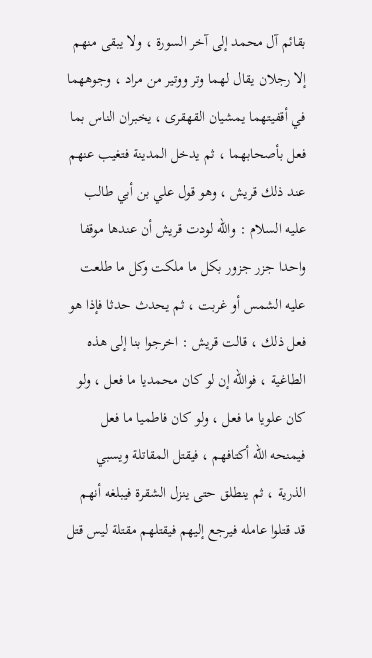بقائم آل محمد إلى آخر السورة ، ولا يبقى منهم إلا رجلان يقال لهما وتر ووتير من مراد ، وجوههما في أقفيتهما يمشيان القهقرى ، يخبران الناس بما فعل بأصحابهما ، ثم يدخل المدينة فتغيب عنهم عند ذلك قريش ، وهو قول علي بن أبي طالب عليه السلام : والله لودت قريش أن عندها موقفا واحدا جزر جزور بكل ما ملكت وكل ما طلعت عليه الشمس أو غربت ، ثم يحدث حدثا فإذا هو فعل ذلك ، قالت قريش : اخرجوا بنا إلى هذه الطاغية ، فوالله إن لو كان محمديا ما فعل ، ولو كان علويا ما فعل ، ولو كان فاطميا ما فعل فيمنحه الله أكتافهم ، فيقتل المقاتلة ويسبي الذرية ، ثم ينطلق حتى ينزل الشقرة فيبلغه أنهم قد قتلوا عامله فيرجع إليهم فيقتلهم مقتلة ليس قتل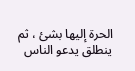الحرة إليها بشئ ، ثم ينطلق يدعو الناس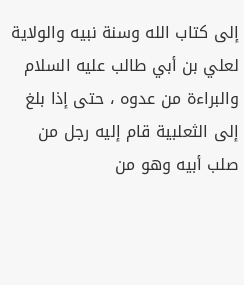إلى كتاب الله وسنة نبيه والولاية لعلي بن أبي طالب عليه السلام والبراءة من عدوه ، حتى إذا بلغ إلى الثعلبية قام إليه رجل من صلب أبيه وهو من